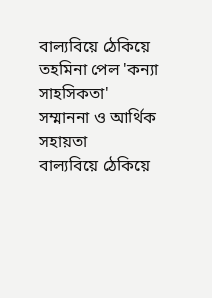বাল্যবিয়ে ঠেকিয়ে তহমিনা পেল 'কন্যা সাহসিকতা' সম্মাননা ও আর্থিক সহায়তা
বাল্যবিয়ে ঠেকিয়ে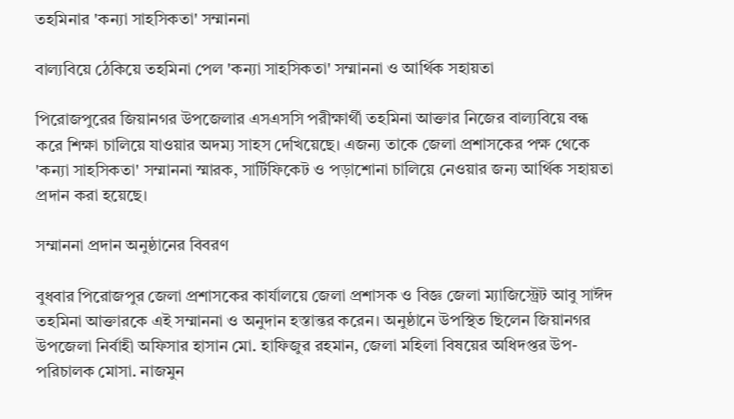তহমিনার 'কন্যা সাহসিকতা' সম্মাননা

বাল্যবিয়ে ঠেকিয়ে তহমিনা পেল 'কন্যা সাহসিকতা' সম্মাননা ও আর্থিক সহায়তা

পিরোজপুরের জিয়ানগর উপজেলার এসএসসি পরীক্ষার্থী তহমিনা আক্তার নিজের বাল্যবিয়ে বন্ধ করে শিক্ষা চালিয়ে যাওয়ার অদম্য সাহস দেখিয়েছে। এজন্য তাকে জেলা প্রশাসকের পক্ষ থেকে 'কন্যা সাহসিকতা' সম্মাননা স্মারক, সার্টিফিকেট ও পড়াশোনা চালিয়ে নেওয়ার জন্য আর্থিক সহায়তা প্রদান করা হয়েছে।

সম্মাননা প্রদান অনুষ্ঠানের বিবরণ

বুধবার পিরোজপুর জেলা প্রশাসকের কার্যালয়ে জেলা প্রশাসক ও বিজ্ঞ জেলা ম্যাজিস্ট্রেট আবু সাঈদ তহমিনা আক্তারকে এই সম্মাননা ও অনুদান হস্তান্তর করেন। অনুষ্ঠানে উপস্থিত ছিলেন জিয়ানগর উপজেলা নির্বাহী অফিসার হাসান মো. হাফিজুর রহমান, জেলা মহিলা বিষয়ের অধিদপ্তর উপ-পরিচালক মোসা. নাজমুন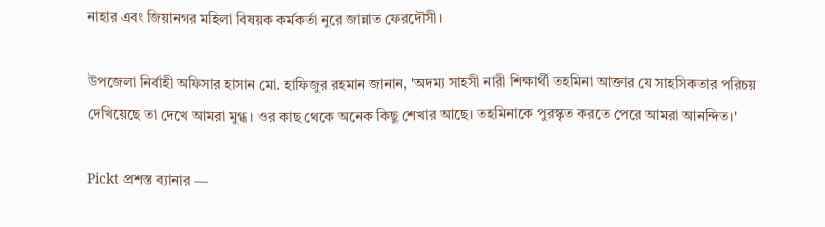নাহার এবং জিয়ানগর মহিলা বিষয়ক কর্মকর্তা নুরে জান্নাত ফেরদৌসী।

উপজেলা নির্বাহী অফিসার হাসান মো. হাফিজুর রহমান জানান, 'অদম্য সাহসী নারী শিক্ষার্থী তহমিনা আক্তার যে সাহসিকতার পরিচয় দেখিয়েছে তা দেখে আমরা মুগ্ধ। ওর কাছ থেকে অনেক কিছু শেখার আছে। তহমিনাকে পুরস্কৃত করতে পেরে আমরা আনন্দিত।'

Pickt প্রশস্ত ব্যানার —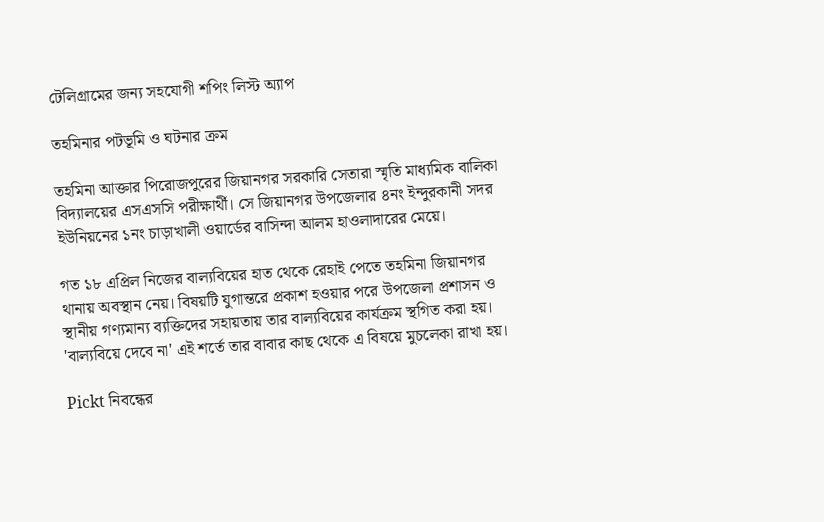টেলিগ্রামের জন্য সহযোগী শপিং লিস্ট অ্যাপ

তহমিনার পটভূমি ও ঘটনার ক্রম

তহমিনা আক্তার পিরোজপুরের জিয়ানগর সরকারি সেতারা স্মৃতি মাধ্যমিক বালিকা বিদ্যালয়ের এসএসসি পরীক্ষার্থী। সে জিয়ানগর উপজেলার ৪নং ইন্দুরকানী সদর ইউনিয়নের ১নং চাড়াখালী ওয়ার্ডের বাসিন্দা আলম হাওলাদারের মেয়ে।

গত ১৮ এপ্রিল নিজের বাল্যবিয়ের হাত থেকে রেহাই পেতে তহমিনা জিয়ানগর থানায় অবস্থান নেয়। বিষয়টি যুগান্তরে প্রকাশ হওয়ার পরে উপজেলা প্রশাসন ও স্থানীয় গণ্যমান্য ব্যক্তিদের সহায়তায় তার বাল্যবিয়ের কার্যক্রম স্থগিত করা হয়। 'বাল্যবিয়ে দেবে না' এই শর্তে তার বাবার কাছ থেকে এ বিষয়ে মুচলেকা রাখা হয়।

Pickt নিবন্ধের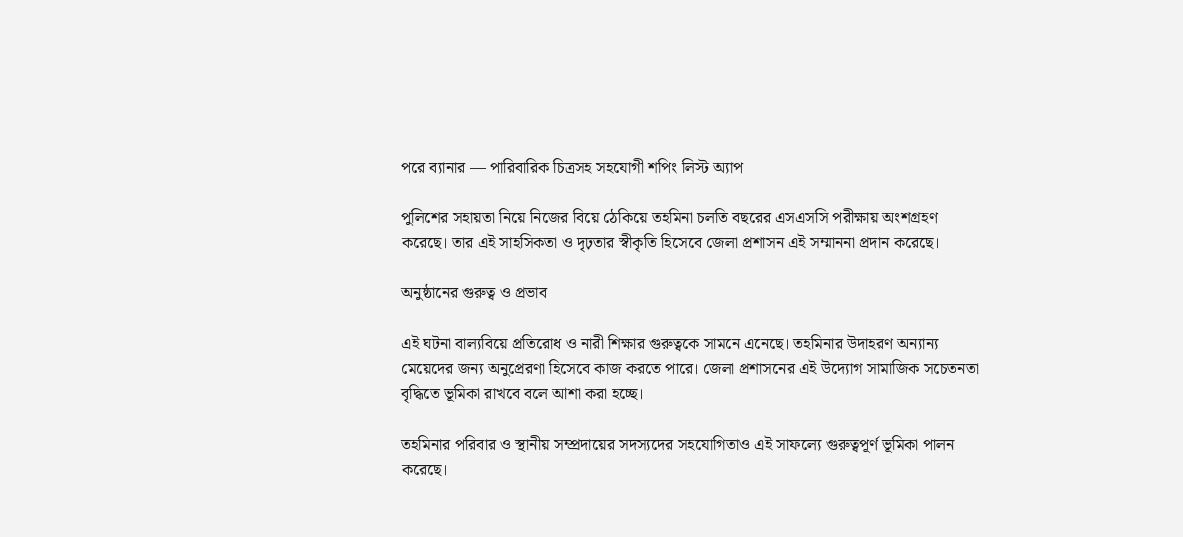পরে ব্যানার — পারিবারিক চিত্রসহ সহযোগী শপিং লিস্ট অ্যাপ

পুলিশের সহায়তা নিয়ে নিজের বিয়ে ঠেকিয়ে তহমিনা চলতি বছরের এসএসসি পরীক্ষায় অংশগ্রহণ করেছে। তার এই সাহসিকতা ও দৃঢ়তার স্বীকৃতি হিসেবে জেলা প্রশাসন এই সম্মাননা প্রদান করেছে।

অনুষ্ঠানের গুরুত্ব ও প্রভাব

এই ঘটনা বাল্যবিয়ে প্রতিরোধ ও নারী শিক্ষার গুরুত্বকে সামনে এনেছে। তহমিনার উদাহরণ অন্যান্য মেয়েদের জন্য অনুপ্রেরণা হিসেবে কাজ করতে পারে। জেলা প্রশাসনের এই উদ্যোগ সামাজিক সচেতনতা বৃদ্ধিতে ভূমিকা রাখবে বলে আশা করা হচ্ছে।

তহমিনার পরিবার ও স্থানীয় সম্প্রদায়ের সদস্যদের সহযোগিতাও এই সাফল্যে গুরুত্বপূর্ণ ভূমিকা পালন করেছে।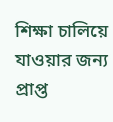শিক্ষা চালিয়ে যাওয়ার জন্য প্রাপ্ত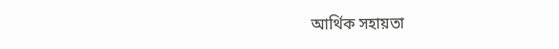আর্থিক সহায়তা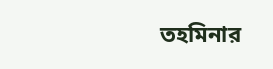তহমিনার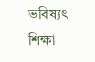ভবিষ্যৎ শিক্ষা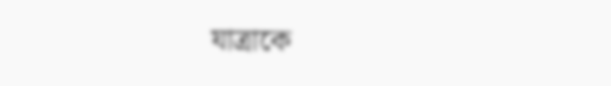যাত্রাকে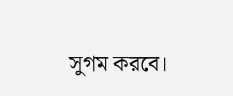সুগম করবে।